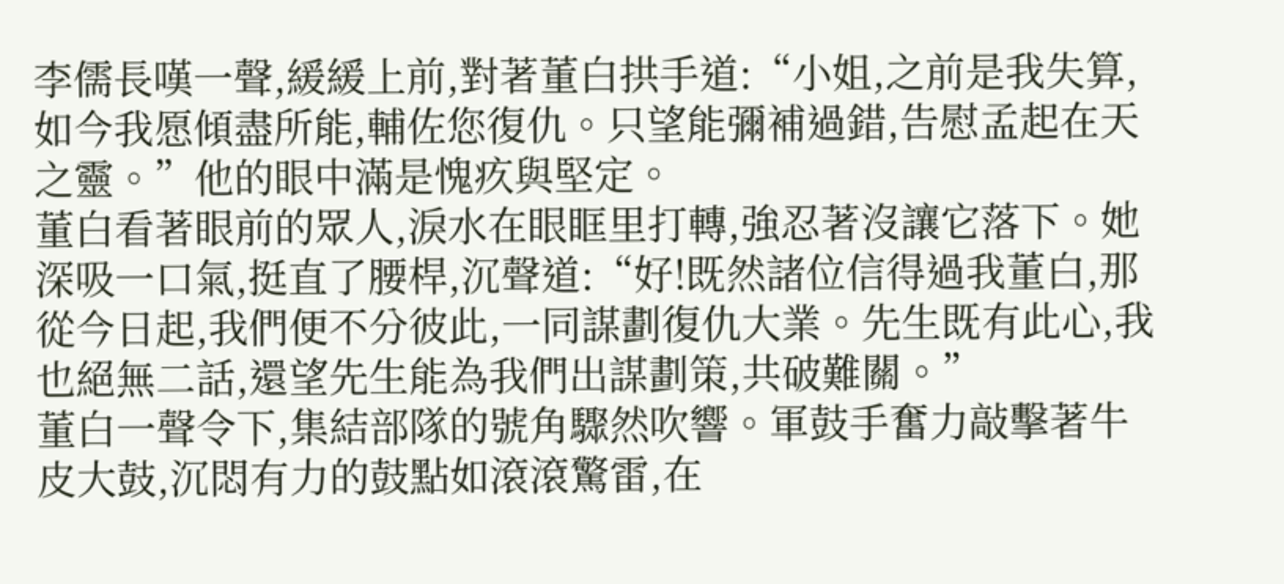李儒長嘆一聲,緩緩上前,對著董白拱手道:“小姐,之前是我失算,如今我愿傾盡所能,輔佐您復仇。只望能彌補過錯,告慰孟起在天之靈。”他的眼中滿是愧疚與堅定。
董白看著眼前的眾人,淚水在眼眶里打轉,強忍著沒讓它落下。她深吸一口氣,挺直了腰桿,沉聲道:“好!既然諸位信得過我董白,那從今日起,我們便不分彼此,一同謀劃復仇大業。先生既有此心,我也絕無二話,還望先生能為我們出謀劃策,共破難關。”
董白一聲令下,集結部隊的號角驟然吹響。軍鼓手奮力敲擊著牛皮大鼓,沉悶有力的鼓點如滾滾驚雷,在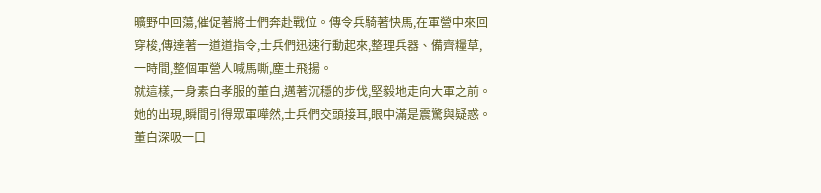曠野中回蕩,催促著將士們奔赴戰位。傳令兵騎著快馬,在軍營中來回穿梭,傳達著一道道指令,士兵們迅速行動起來,整理兵器、備齊糧草,一時間,整個軍營人喊馬嘶,塵土飛揚。
就這樣,一身素白孝服的董白,邁著沉穩的步伐,堅毅地走向大軍之前。她的出現,瞬間引得眾軍嘩然,士兵們交頭接耳,眼中滿是震驚與疑惑。
董白深吸一口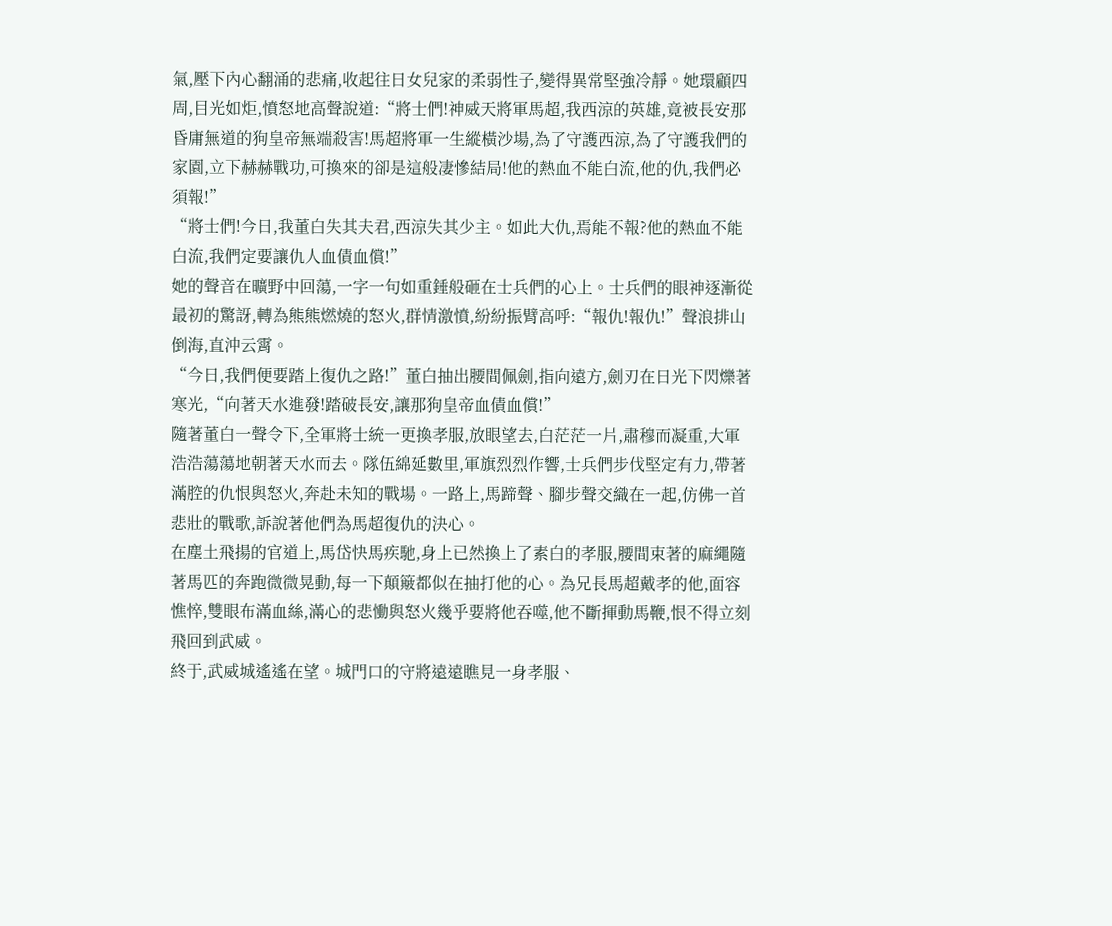氣,壓下內心翻涌的悲痛,收起往日女兒家的柔弱性子,變得異常堅強冷靜。她環顧四周,目光如炬,憤怒地高聲說道:“將士們!神威天將軍馬超,我西涼的英雄,竟被長安那昏庸無道的狗皇帝無端殺害!馬超將軍一生縱橫沙場,為了守護西涼,為了守護我們的家園,立下赫赫戰功,可換來的卻是這般凄慘結局!他的熱血不能白流,他的仇,我們必須報!”
“將士們!今日,我董白失其夫君,西涼失其少主。如此大仇,焉能不報?他的熱血不能白流,我們定要讓仇人血債血償!”
她的聲音在曠野中回蕩,一字一句如重錘般砸在士兵們的心上。士兵們的眼神逐漸從最初的驚訝,轉為熊熊燃燒的怒火,群情激憤,紛紛振臂高呼:“報仇!報仇!”聲浪排山倒海,直沖云霄。
“今日,我們便要踏上復仇之路!”董白抽出腰間佩劍,指向遠方,劍刃在日光下閃爍著寒光,“向著天水進發!踏破長安,讓那狗皇帝血債血償!”
隨著董白一聲令下,全軍將士統一更換孝服,放眼望去,白茫茫一片,肅穆而凝重,大軍浩浩蕩蕩地朝著天水而去。隊伍綿延數里,軍旗烈烈作響,士兵們步伐堅定有力,帶著滿腔的仇恨與怒火,奔赴未知的戰場。一路上,馬蹄聲、腳步聲交織在一起,仿佛一首悲壯的戰歌,訴說著他們為馬超復仇的決心。
在塵土飛揚的官道上,馬岱快馬疾馳,身上已然換上了素白的孝服,腰間束著的麻繩隨著馬匹的奔跑微微晃動,每一下顛簸都似在抽打他的心。為兄長馬超戴孝的他,面容憔悴,雙眼布滿血絲,滿心的悲慟與怒火幾乎要將他吞噬,他不斷揮動馬鞭,恨不得立刻飛回到武威。
終于,武威城遙遙在望。城門口的守將遠遠瞧見一身孝服、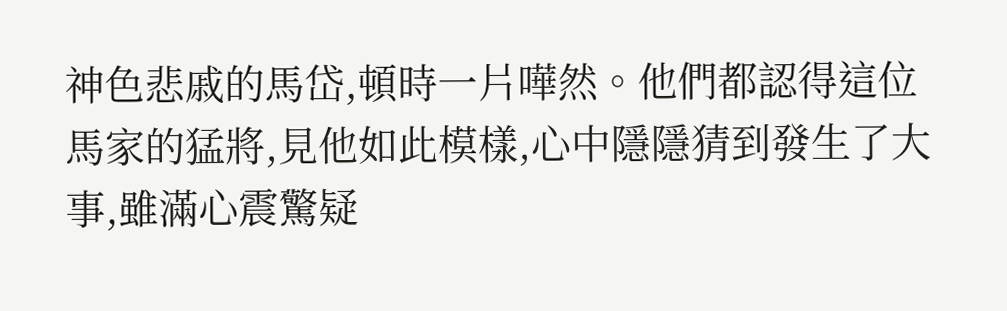神色悲戚的馬岱,頓時一片嘩然。他們都認得這位馬家的猛將,見他如此模樣,心中隱隱猜到發生了大事,雖滿心震驚疑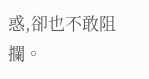惑,卻也不敢阻攔。